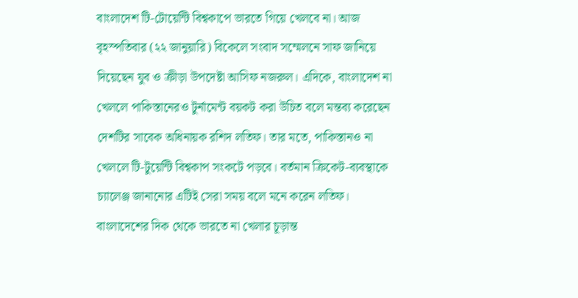বাংলাদেশ টি-টোয়েন্টি বিশ্বকাপে ভারতে গিয়ে খেলবে না। আজ বৃহস্পতিবার (২২ জানুয়ারি) বিকেলে সংবাদ সম্মেলনে সাফ জানিয়ে দিয়েছেন যুব ও ক্রীড়া উপদেষ্টা আসিফ নজরুল। এদিকে, বাংলাদেশ না খেললে পাকিস্তানেরও টুর্নামেন্ট বয়কট করা উচিত বলে মন্তব্য করেছেন দেশটির সাবেক অধিনায়ক রশিদ লতিফ। তার মতে, পাকিস্তানও না খেললে টি-টুয়েন্টি বিশ্বকাপ সংকটে পড়বে। বর্তমান ক্রিকেট-ব্যবস্থাকে চ্যালেঞ্জ জানানোর এটিই সেরা সময় বলে মনে করেন লতিফ।
বাংলাদেশের দিক থেকে ভারতে না খেলার চূড়ান্ত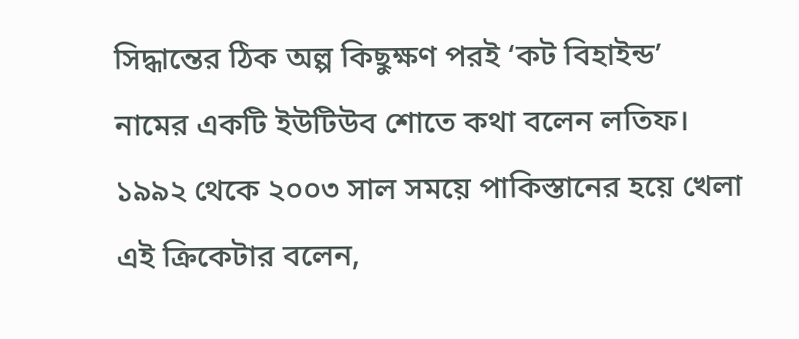সিদ্ধান্তের ঠিক অল্প কিছুক্ষণ পরই ‘কট বিহাইন্ড’ নামের একটি ইউটিউব শোতে কথা বলেন লতিফ। ১৯৯২ থেকে ২০০৩ সাল সময়ে পাকিস্তানের হয়ে খেলা এই ক্রিকেটার বলেন,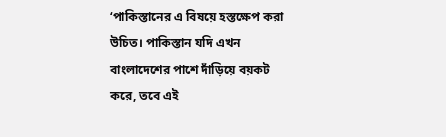‘পাকিস্তানের এ বিষয়ে হস্তক্ষেপ করা উচিত। পাকিস্তান যদি এখন বাংলাদেশের পাশে দাঁড়িয়ে বয়কট করে, তবে এই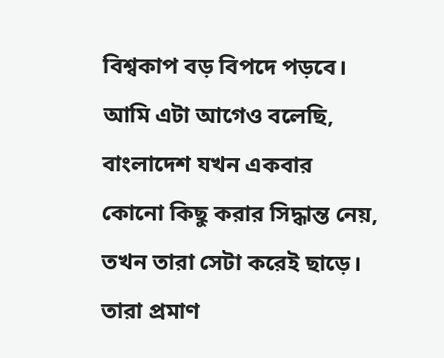বিশ্বকাপ বড় বিপদে পড়বে। আমি এটা আগেও বলেছি, বাংলাদেশ যখন একবার কোনো কিছু করার সিদ্ধান্ত নেয়, তখন তারা সেটা করেই ছাড়ে। তারা প্রমাণ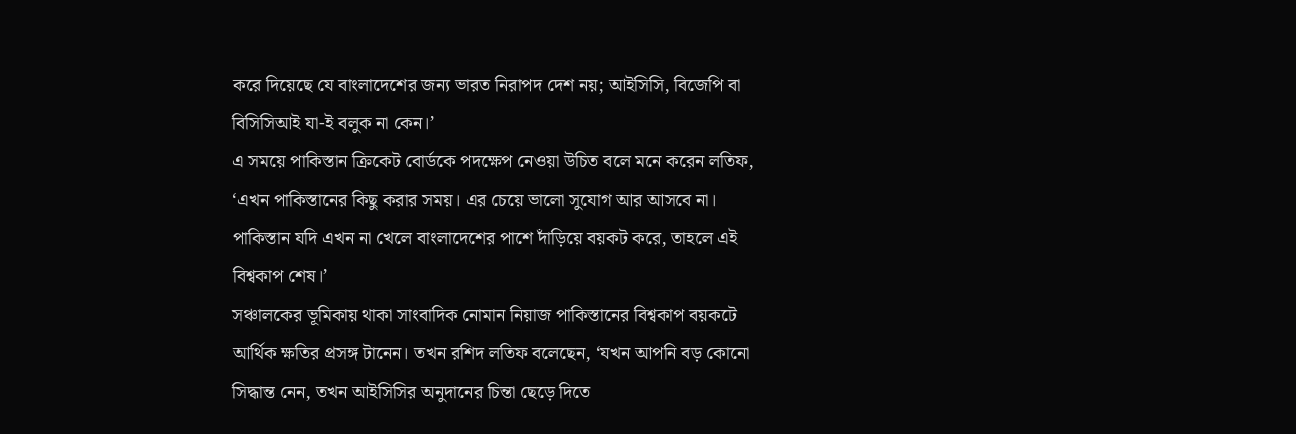করে দিয়েছে যে বাংলাদেশের জন্য ভারত নিরাপদ দেশ নয়; আইসিসি, বিজেপি বা বিসিসিআই যা-ই বলুক না কেন।’
এ সময়ে পাকিস্তান ক্রিকেট বোর্ডকে পদক্ষেপ নেওয়া উচিত বলে মনে করেন লতিফ, ‘এখন পাকিস্তানের কিছু করার সময়। এর চেয়ে ভালো সুযোগ আর আসবে না। পাকিস্তান যদি এখন না খেলে বাংলাদেশের পাশে দাঁড়িয়ে বয়কট করে, তাহলে এই বিশ্বকাপ শেষ।’
সঞ্চালকের ভূমিকায় থাকা সাংবাদিক নোমান নিয়াজ পাকিস্তানের বিশ্বকাপ বয়কটে আর্থিক ক্ষতির প্রসঙ্গ টানেন। তখন রশিদ লতিফ বলেছেন, ‘যখন আপনি বড় কোনো সিদ্ধান্ত নেন, তখন আইসিসির অনুদানের চিন্তা ছেড়ে দিতে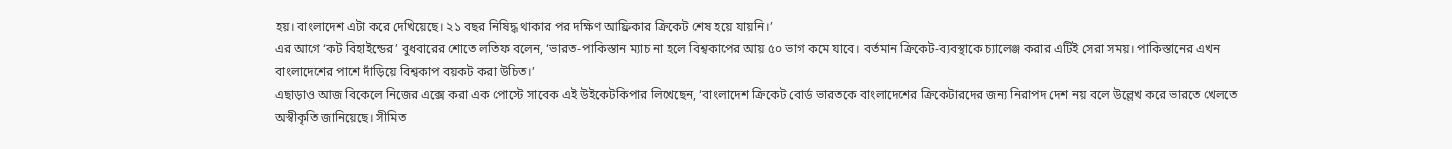হয়। বাংলাদেশ এটা করে দেখিয়েছে। ২১ বছর নিষিদ্ধ থাকার পর দক্ষিণ আফ্রিকার ক্রিকেট শেষ হয়ে যায়নি।’
এর আগে ‘কট বিহাইন্ডের’ বুধবারের শোতে লতিফ বলেন, ‘ভারত-পাকিস্তান ম্যাচ না হলে বিশ্বকাপের আয় ৫০ ভাগ কমে যাবে। বর্তমান ক্রিকেট-ব্যবস্থাকে চ্যালেঞ্জ করার এটিই সেরা সময়। পাকিস্তানের এখন বাংলাদেশের পাশে দাঁড়িয়ে বিশ্বকাপ বয়কট করা উচিত।’
এছাড়াও আজ বিকেলে নিজের এক্সে করা এক পোস্টে সাবেক এই উইকেটকিপার লিখেছেন, ‘বাংলাদেশ ক্রিকেট বোর্ড ভারতকে বাংলাদেশের ক্রিকেটারদের জন্য নিরাপদ দেশ নয় বলে উল্লেখ করে ভারতে খেলতে অস্বীকৃতি জানিয়েছে। সীমিত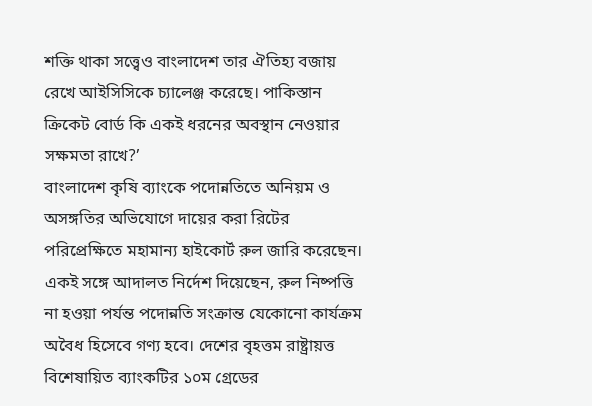শক্তি থাকা সত্ত্বেও বাংলাদেশ তার ঐতিহ্য বজায় রেখে আইসিসিকে চ্যালেঞ্জ করেছে। পাকিস্তান ক্রিকেট বোর্ড কি একই ধরনের অবস্থান নেওয়ার সক্ষমতা রাখে?’
বাংলাদেশ কৃষি ব্যাংকে পদোন্নতিতে অনিয়ম ও অসঙ্গতির অভিযোগে দায়ের করা রিটের পরিপ্রেক্ষিতে মহামান্য হাইকোর্ট রুল জারি করেছেন। একই সঙ্গে আদালত নির্দেশ দিয়েছেন, রুল নিষ্পত্তি না হওয়া পর্যন্ত পদোন্নতি সংক্রান্ত যেকোনো কার্যক্রম অবৈধ হিসেবে গণ্য হবে। দেশের বৃহত্তম রাষ্ট্রায়ত্ত বিশেষায়িত ব্যাংকটির ১০ম গ্রেডের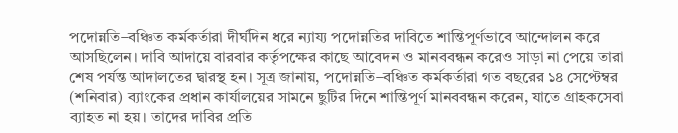পদোন্নতি–বঞ্চিত কর্মকর্তারা দীর্ঘদিন ধরে ন্যায্য পদোন্নতির দাবিতে শান্তিপূর্ণভাবে আন্দোলন করে আসছিলেন। দাবি আদায়ে বারবার কর্তৃপক্ষের কাছে আবেদন ও মানববন্ধন করেও সাড়া না পেয়ে তারা শেষ পর্যন্ত আদালতের দ্বারস্থ হন। সূত্র জানায়, পদোন্নতি–বঞ্চিত কর্মকর্তারা গত বছরের ১৪ সেপ্টেম্বর (শনিবার) ব্যাংকের প্রধান কার্যালয়ের সামনে ছুটির দিনে শান্তিপূর্ণ মানববন্ধন করেন, যাতে গ্রাহকসেবা ব্যাহত না হয়। তাদের দাবির প্রতি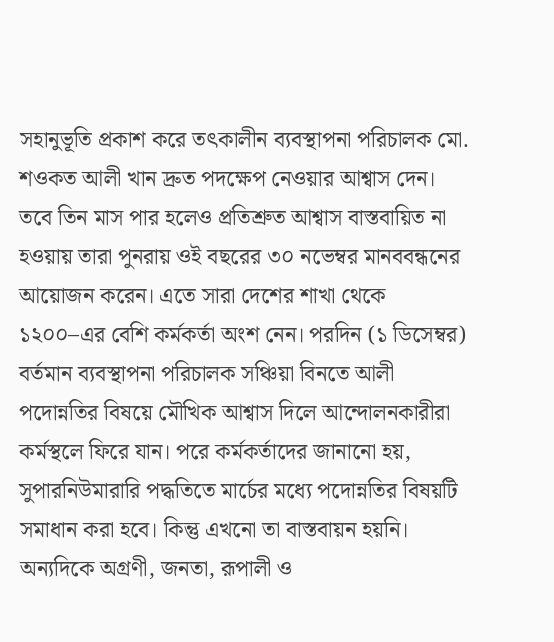সহানুভূতি প্রকাশ করে তৎকালীন ব্যবস্থাপনা পরিচালক মো. শওকত আলী খান দ্রুত পদক্ষেপ নেওয়ার আশ্বাস দেন। তবে তিন মাস পার হলেও প্রতিশ্রুত আশ্বাস বাস্তবায়িত না হওয়ায় তারা পুনরায় ওই বছরের ৩০ নভেম্বর মানববন্ধনের আয়োজন করেন। এতে সারা দেশের শাখা থেকে ১২০০–এর বেশি কর্মকর্তা অংশ নেন। পরদিন (১ ডিসেম্বর) বর্তমান ব্যবস্থাপনা পরিচালক সঞ্চিয়া বিনতে আলী পদোন্নতির বিষয়ে মৌখিক আশ্বাস দিলে আন্দোলনকারীরা কর্মস্থলে ফিরে যান। পরে কর্মকর্তাদের জানানো হয়, সুপারনিউমারারি পদ্ধতিতে মার্চের মধ্যে পদোন্নতির বিষয়টি সমাধান করা হবে। কিন্তু এখনো তা বাস্তবায়ন হয়নি। অন্যদিকে অগ্রণী, জনতা, রূপালী ও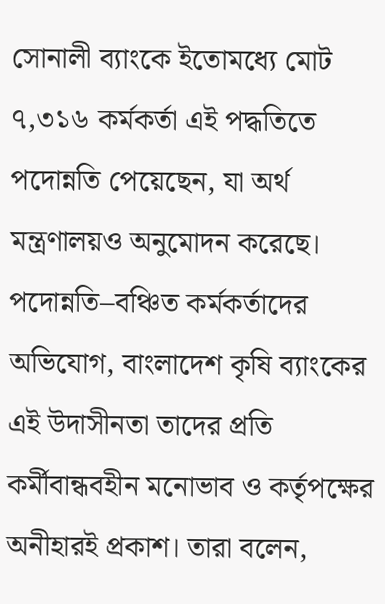সোনালী ব্যাংকে ইতোমধ্যে মোট ৭,৩১৬ কর্মকর্তা এই পদ্ধতিতে পদোন্নতি পেয়েছেন, যা অর্থ মন্ত্রণালয়ও অনুমোদন করেছে। পদোন্নতি–বঞ্চিত কর্মকর্তাদের অভিযোগ, বাংলাদেশ কৃষি ব্যাংকের এই উদাসীনতা তাদের প্রতি কর্মীবান্ধবহীন মনোভাব ও কর্তৃপক্ষের অনীহারই প্রকাশ। তারা বলেন,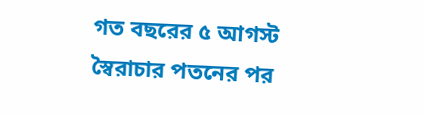গত বছরের ৫ আগস্ট স্বৈরাচার পতনের পর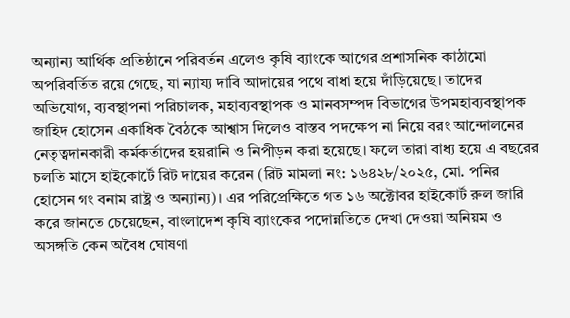অন্যান্য আর্থিক প্রতিষ্ঠানে পরিবর্তন এলেও কৃষি ব্যাংকে আগের প্রশাসনিক কাঠামো অপরিবর্তিত রয়ে গেছে, যা ন্যায্য দাবি আদায়ের পথে বাধা হয়ে দাঁড়িয়েছে। তাদের অভিযোগ, ব্যবস্থাপনা পরিচালক, মহাব্যবস্থাপক ও মানবসম্পদ বিভাগের উপমহাব্যবস্থাপক জাহিদ হোসেন একাধিক বৈঠকে আশ্বাস দিলেও বাস্তব পদক্ষেপ না নিয়ে বরং আন্দোলনের নেতৃত্বদানকারী কর্মকর্তাদের হয়রানি ও নিপীড়ন করা হয়েছে। ফলে তারা বাধ্য হয়ে এ বছরের চলতি মাসে হাইকোর্টে রিট দায়ের করেন (রিট মামলা নং: ১৬৪২৮/২০২৫, মো. পনির হোসেন গং বনাম রাষ্ট্র ও অন্যান্য)। এর পরিপ্রেক্ষিতে গত ১৬ অক্টোবর হাইকোর্ট রুল জারি করে জানতে চেয়েছেন, বাংলাদেশ কৃষি ব্যাংকের পদোন্নতিতে দেখা দেওয়া অনিয়ম ও অসঙ্গতি কেন অবৈধ ঘোষণা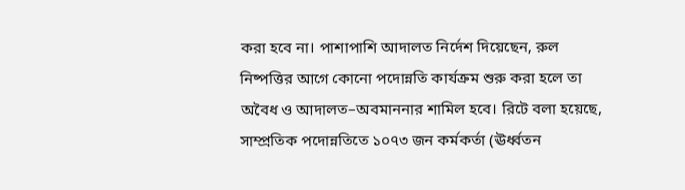করা হবে না। পাশাপাশি আদালত নির্দেশ দিয়েছেন, রুল নিষ্পত্তির আগে কোনো পদোন্নতি কার্যক্রম শুরু করা হলে তা অবৈধ ও আদালত–অবমাননার শামিল হবে। রিটে বলা হয়েছে, সাম্প্রতিক পদোন্নতিতে ১০৭৩ জন কর্মকর্তা (ঊর্ধ্বতন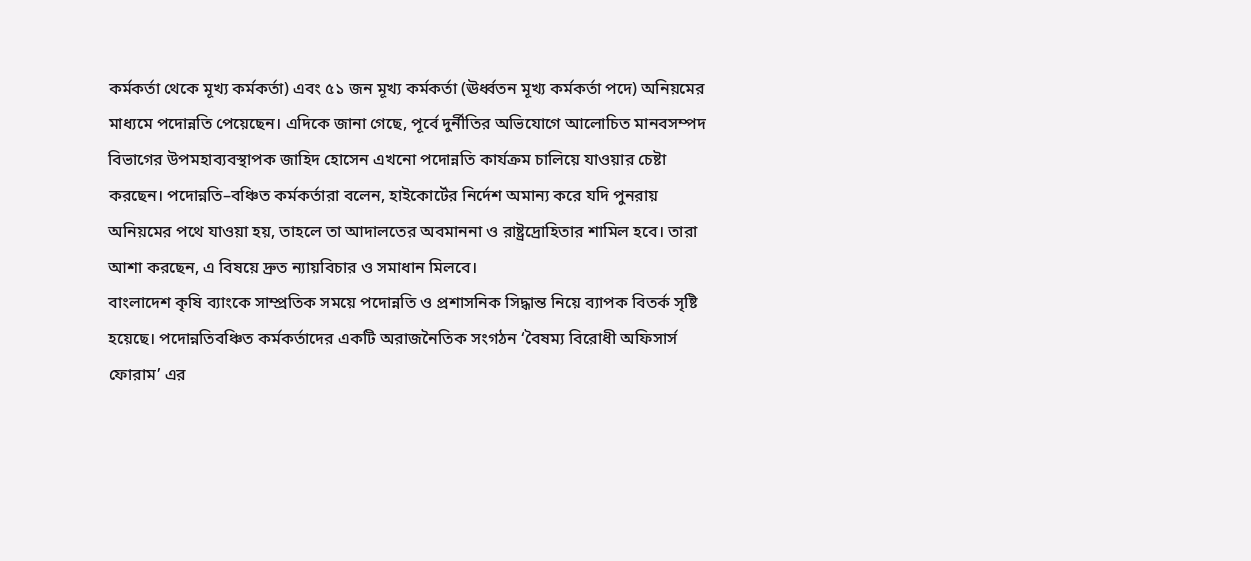কর্মকর্তা থেকে মূখ্য কর্মকর্তা) এবং ৫১ জন মূখ্য কর্মকর্তা (ঊর্ধ্বতন মূখ্য কর্মকর্তা পদে) অনিয়মের মাধ্যমে পদোন্নতি পেয়েছেন। এদিকে জানা গেছে, পূর্বে দুর্নীতির অভিযোগে আলোচিত মানবসম্পদ বিভাগের উপমহাব্যবস্থাপক জাহিদ হোসেন এখনো পদোন্নতি কার্যক্রম চালিয়ে যাওয়ার চেষ্টা করছেন। পদোন্নতি–বঞ্চিত কর্মকর্তারা বলেন, হাইকোর্টের নির্দেশ অমান্য করে যদি পুনরায় অনিয়মের পথে যাওয়া হয়, তাহলে তা আদালতের অবমাননা ও রাষ্ট্রদ্রোহিতার শামিল হবে। তারা আশা করছেন, এ বিষয়ে দ্রুত ন্যায়বিচার ও সমাধান মিলবে।
বাংলাদেশ কৃষি ব্যাংকে সাম্প্রতিক সময়ে পদোন্নতি ও প্রশাসনিক সিদ্ধান্ত নিয়ে ব্যাপক বিতর্ক সৃষ্টি হয়েছে। পদোন্নতিবঞ্চিত কর্মকর্তাদের একটি অরাজনৈতিক সংগঠন ‘বৈষম্য বিরোধী অফিসার্স ফোরাম’ এর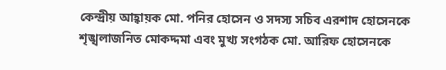কেন্দ্রীয় আহ্বায়ক মো. পনির হোসেন ও সদস্য সচিব এরশাদ হোসেনকে শৃঙ্খলাজনিত মোকদ্দমা এবং মুখ্য সংগঠক মো. আরিফ হোসেনকে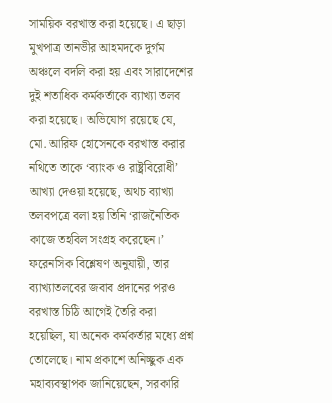সাময়িক বরখাস্ত করা হয়েছে। এ ছাড়া মুখপাত্র তানভীর আহমদকে দুর্গম অঞ্চলে বদলি করা হয় এবং সারাদেশের দুই শতাধিক কর্মকর্তাকে ব্যাখ্যা তলব করা হয়েছে। অভিযোগ রয়েছে যে, মো. আরিফ হোসেনকে বরখাস্ত করার নথিতে তাকে ‘ব্যাংক ও রাষ্ট্রবিরোধী’ আখ্যা দেওয়া হয়েছে, অথচ ব্যাখ্যা তলবপত্রে বলা হয় তিনি ‘রাজনৈতিক কাজে তহবিল সংগ্রহ করেছেন।’ ফরেনসিক বিশ্লেষণ অনুযায়ী, তার ব্যাখ্যাতলবের জবাব প্রদানের পরও বরখাস্ত চিঠি আগেই তৈরি করা হয়েছিল, যা অনেক কর্মকর্তার মধ্যে প্রশ্ন তোলেছে। নাম প্রকাশে অনিচ্ছুক এক মহাব্যবস্থাপক জানিয়েছেন, সরকারি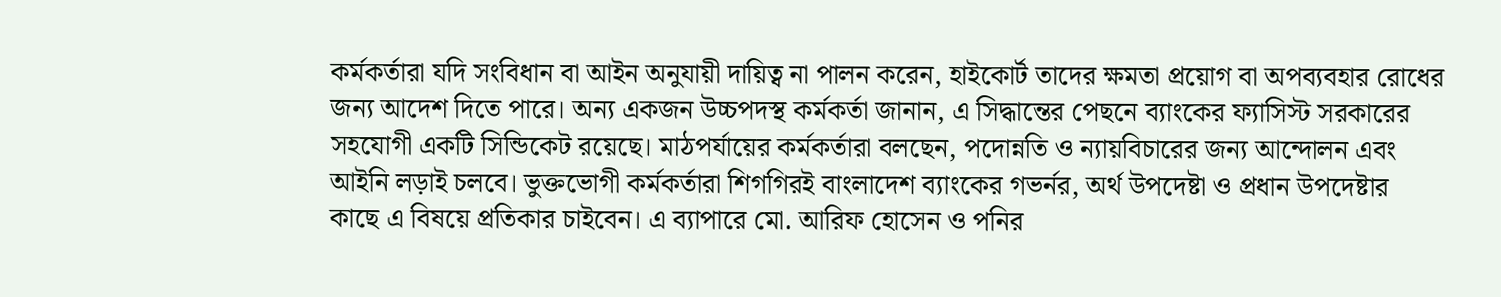কর্মকর্তারা যদি সংবিধান বা আইন অনুযায়ী দায়িত্ব না পালন করেন, হাইকোর্ট তাদের ক্ষমতা প্রয়োগ বা অপব্যবহার রোধের জন্য আদেশ দিতে পারে। অন্য একজন উচ্চপদস্থ কর্মকর্তা জানান, এ সিদ্ধান্তের পেছনে ব্যাংকের ফ্যাসিস্ট সরকারের সহযোগী একটি সিন্ডিকেট রয়েছে। মাঠপর্যায়ের কর্মকর্তারা বলছেন, পদোন্নতি ও ন্যায়বিচারের জন্য আন্দোলন এবং আইনি লড়াই চলবে। ভুক্তভোগী কর্মকর্তারা শিগগিরই বাংলাদেশ ব্যাংকের গভর্নর, অর্থ উপদেষ্টা ও প্রধান উপদেষ্টার কাছে এ বিষয়ে প্রতিকার চাইবেন। এ ব্যাপারে মো. আরিফ হোসেন ও পনির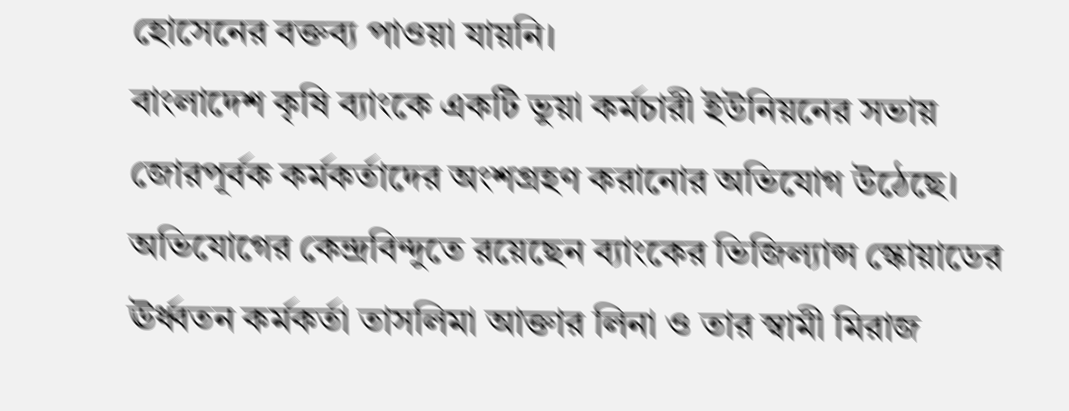হোসেনের বক্তব্য পাওয়া যায়নি।
বাংলাদেশ কৃষি ব্যাংকে একটি ভুয়া কর্মচারী ইউনিয়নের সভায় জোরপূর্বক কর্মকর্তাদের অংশগ্রহণ করানোর অভিযোগ উঠেছে। অভিযোগের কেন্দ্রবিন্দুতে রয়েছেন ব্যাংকের ভিজিল্যান্স স্কোয়াডের ঊর্ধ্বতন কর্মকর্তা তাসলিমা আক্তার লিনা ও তার স্বামী মিরাজ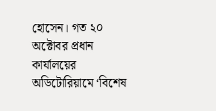হোসেন। গত ২০ অক্টোবর প্রধান কার্যালয়ের অডিটোরিয়ামে ‘বিশেষ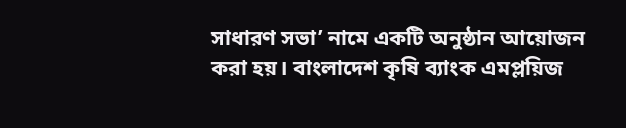সাধারণ সভা’ নামে একটি অনুষ্ঠান আয়োজন করা হয়। বাংলাদেশ কৃষি ব্যাংক এমপ্লয়িজ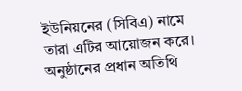ইউনিয়নের (সিবিএ) নামে তারা এটির আয়োজন করে। অনুষ্ঠানের প্রধান অতিথি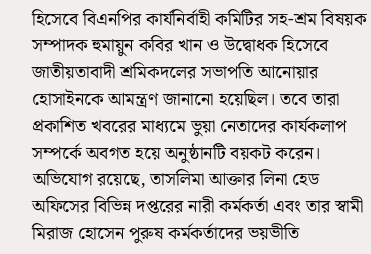হিসেবে বিএনপির কার্যনির্বাহী কমিটির সহ-শ্রম বিষয়ক সম্পাদক হুমায়ুন কবির খান ও উদ্বোধক হিসেবে জাতীয়তাবাদী শ্রমিকদলের সভাপতি আনোয়ার হোসাইনকে আমন্ত্রণ জানানো হয়েছিল। তবে তারা প্রকাশিত খবরের মাধ্যমে ভুয়া নেতাদের কার্যকলাপ সম্পর্কে অবগত হয়ে অনুষ্ঠানটি বয়কট করেন। অভিযোগ রয়েছে, তাসলিমা আক্তার লিনা হেড অফিসের বিভিন্ন দপ্তরের নারী কর্মকর্তা এবং তার স্বামী মিরাজ হোসেন পুরুষ কর্মকর্তাদের ভয়ভীতি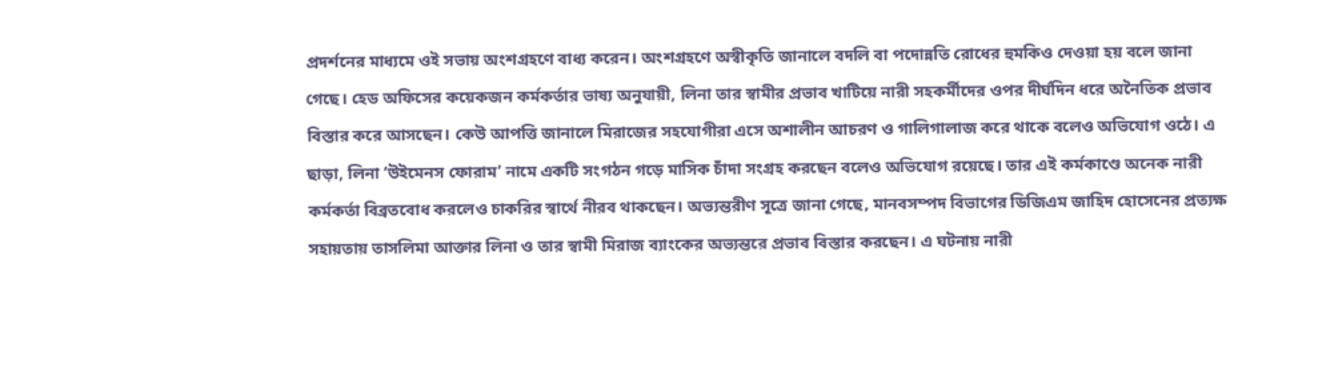প্রদর্শনের মাধ্যমে ওই সভায় অংশগ্রহণে বাধ্য করেন। অংশগ্রহণে অস্বীকৃতি জানালে বদলি বা পদোন্নতি রোধের হুমকিও দেওয়া হয় বলে জানা গেছে। হেড অফিসের কয়েকজন কর্মকর্তার ভাষ্য অনুযায়ী, লিনা তার স্বামীর প্রভাব খাটিয়ে নারী সহকর্মীদের ওপর দীর্ঘদিন ধরে অনৈতিক প্রভাব বিস্তার করে আসছেন। কেউ আপত্তি জানালে মিরাজের সহযোগীরা এসে অশালীন আচরণ ও গালিগালাজ করে থাকে বলেও অভিযোগ ওঠে। এ ছাড়া, লিনা ‘উইমেনস ফোরাম’ নামে একটি সংগঠন গড়ে মাসিক চাঁদা সংগ্রহ করছেন বলেও অভিযোগ রয়েছে। তার এই কর্মকাণ্ডে অনেক নারী কর্মকর্তা বিব্রতবোধ করলেও চাকরির স্বার্থে নীরব থাকছেন। অভ্যন্তরীণ সূত্রে জানা গেছে, মানবসম্পদ বিভাগের ডিজিএম জাহিদ হোসেনের প্রত্যক্ষ সহায়তায় তাসলিমা আক্তার লিনা ও তার স্বামী মিরাজ ব্যাংকের অভ্যন্তরে প্রভাব বিস্তার করছেন। এ ঘটনায় নারী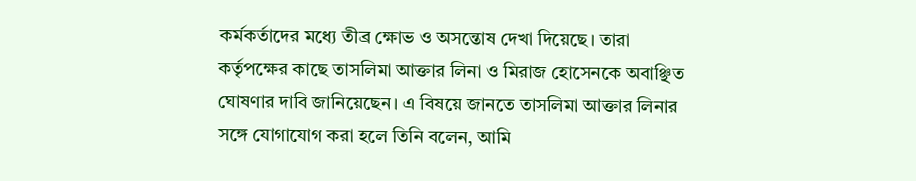কর্মকর্তাদের মধ্যে তীব্র ক্ষোভ ও অসন্তোষ দেখা দিয়েছে। তারা কর্তৃপক্ষের কাছে তাসলিমা আক্তার লিনা ও মিরাজ হোসেনকে অবাঞ্ছিত ঘোষণার দাবি জানিয়েছেন। এ বিষয়ে জানতে তাসলিমা আক্তার লিনার সঙ্গে যোগাযোগ করা হলে তিনি বলেন, আমি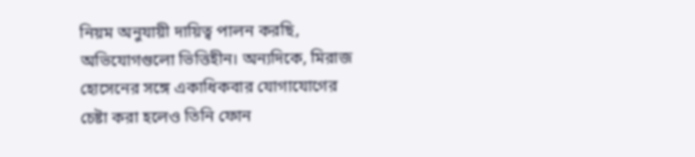নিয়ম অনুযায়ী দায়িত্ব পালন করছি, অভিযোগগুলো ভিত্তিহীন। অন্যদিকে, মিরাজ হোসেনের সঙ্গে একাধিকবার যোগাযোগের চেষ্টা করা হলেও তিনি ফোন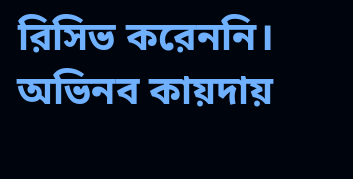রিসিভ করেননি।
অভিনব কায়দায়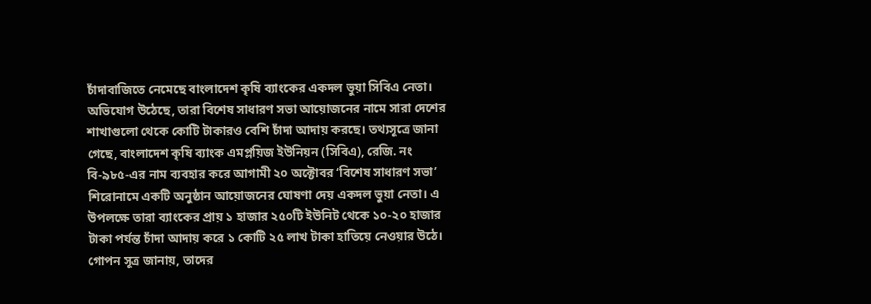চাঁদাবাজিতে নেমেছে বাংলাদেশ কৃষি ব্যাংকের একদল ভুয়া সিবিএ নেতা। অভিযোগ উঠেছে, তারা বিশেষ সাধারণ সভা আয়োজনের নামে সারা দেশের শাখাগুলো থেকে কোটি টাকারও বেশি চাঁদা আদায় করছে। তথ্যসূত্রে জানা গেছে, বাংলাদেশ কৃষি ব্যাংক এমপ্লয়িজ ইউনিয়ন (সিবিএ), রেজি. নং বি-৯৮৫-এর নাম ব্যবহার করে আগামী ২০ অক্টোবর ‘বিশেষ সাধারণ সভা’ শিরোনামে একটি অনুষ্ঠান আয়োজনের ঘোষণা দেয় একদল ভুয়া নেতা। এ উপলক্ষে তারা ব্যাংকের প্রায় ১ হাজার ২৫০টি ইউনিট থেকে ১০-২০ হাজার টাকা পর্যন্ত চাঁদা আদায় করে ১ কোটি ২৫ লাখ টাকা হাতিয়ে নেওয়ার উঠে। গোপন সূত্র জানায়, তাদের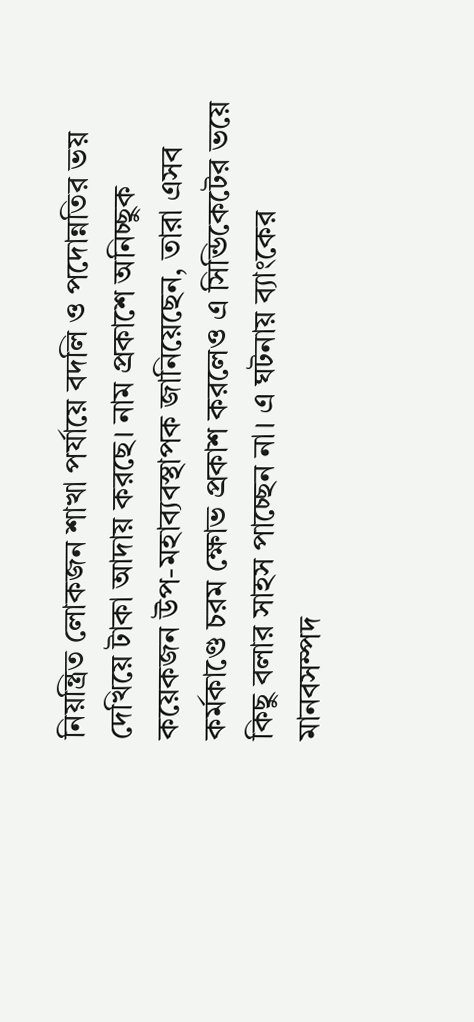নিয়ন্ত্রিত লোকজন শাখা পর্যায়ে বদলি ও পদোন্নতির ভয় দেখিয়ে টাকা আদায় করছে। নাম প্রকাশে অনিচ্ছুক কয়েকজন উপ-মহাব্যবস্থাপক জানিয়েছেন, তারা এসব কর্মকাণ্ডে চরম ক্ষোভ প্রকাশ করলেও এ সিন্ডিকেটের ভয়ে কিছু বলার সাহস পাচ্ছেন না। এ ঘটনায় ব্যাংকের মানবসম্পদ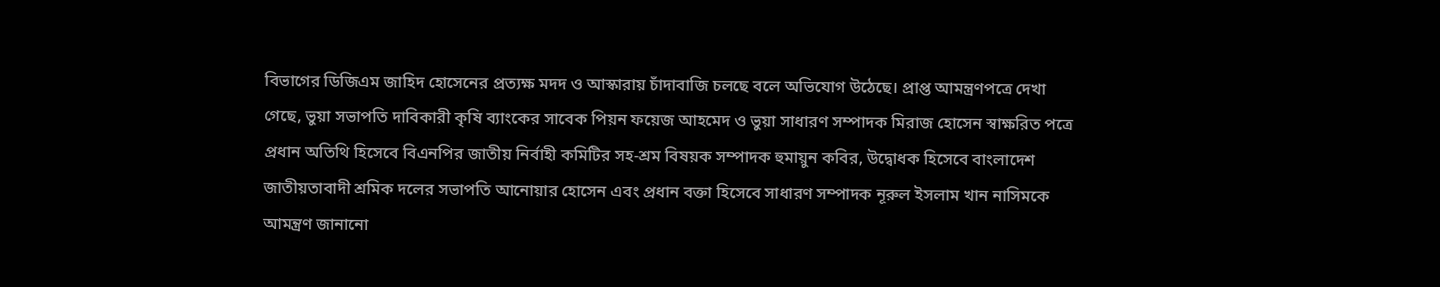বিভাগের ডিজিএম জাহিদ হোসেনের প্রত্যক্ষ মদদ ও আস্কারায় চাঁদাবাজি চলছে বলে অভিযোগ উঠেছে। প্রাপ্ত আমন্ত্রণপত্রে দেখা গেছে, ভুয়া সভাপতি দাবিকারী কৃষি ব্যাংকের সাবেক পিয়ন ফয়েজ আহমেদ ও ভুয়া সাধারণ সম্পাদক মিরাজ হোসেন স্বাক্ষরিত পত্রে প্রধান অতিথি হিসেবে বিএনপির জাতীয় নির্বাহী কমিটির সহ-শ্রম বিষয়ক সম্পাদক হুমায়ুন কবির, উদ্বোধক হিসেবে বাংলাদেশ জাতীয়তাবাদী শ্রমিক দলের সভাপতি আনোয়ার হোসেন এবং প্রধান বক্তা হিসেবে সাধারণ সম্পাদক নূরুল ইসলাম খান নাসিমকে আমন্ত্রণ জানানো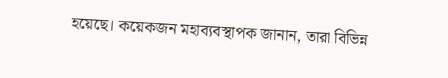হয়েছে। কয়েকজন মহাব্যবস্থাপক জানান, তারা বিভিন্ন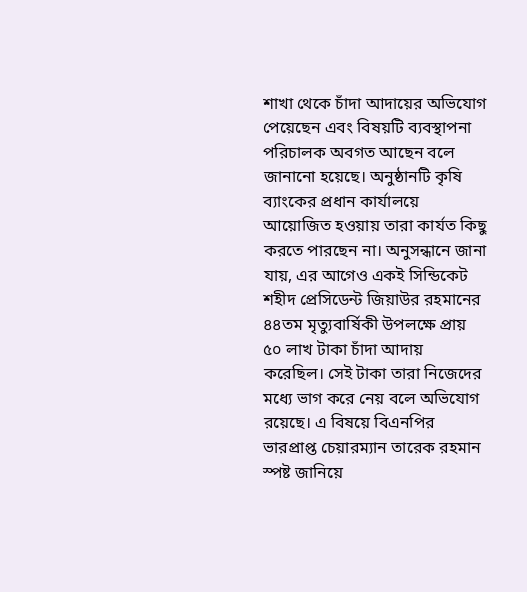শাখা থেকে চাঁদা আদায়ের অভিযোগ পেয়েছেন এবং বিষয়টি ব্যবস্থাপনা পরিচালক অবগত আছেন বলে জানানো হয়েছে। অনুষ্ঠানটি কৃষি ব্যাংকের প্রধান কার্যালয়ে আয়োজিত হওয়ায় তারা কার্যত কিছু করতে পারছেন না। অনুসন্ধানে জানা যায়, এর আগেও একই সিন্ডিকেট শহীদ প্রেসিডেন্ট জিয়াউর রহমানের ৪৪তম মৃত্যুবার্ষিকী উপলক্ষে প্রায় ৫০ লাখ টাকা চাঁদা আদায় করেছিল। সেই টাকা তারা নিজেদের মধ্যে ভাগ করে নেয় বলে অভিযোগ রয়েছে। এ বিষয়ে বিএনপির ভারপ্রাপ্ত চেয়ারম্যান তারেক রহমান স্পষ্ট জানিয়ে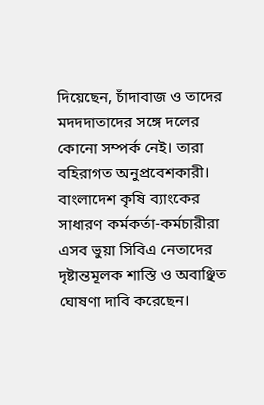দিয়েছেন, চাঁদাবাজ ও তাদের মদদদাতাদের সঙ্গে দলের কোনো সম্পর্ক নেই। তারা বহিরাগত অনুপ্রবেশকারী। বাংলাদেশ কৃষি ব্যাংকের সাধারণ কর্মকর্তা-কর্মচারীরা এসব ভুয়া সিবিএ নেতাদের দৃষ্টান্তমূলক শাস্তি ও অবাঞ্ছিত ঘোষণা দাবি করেছেন।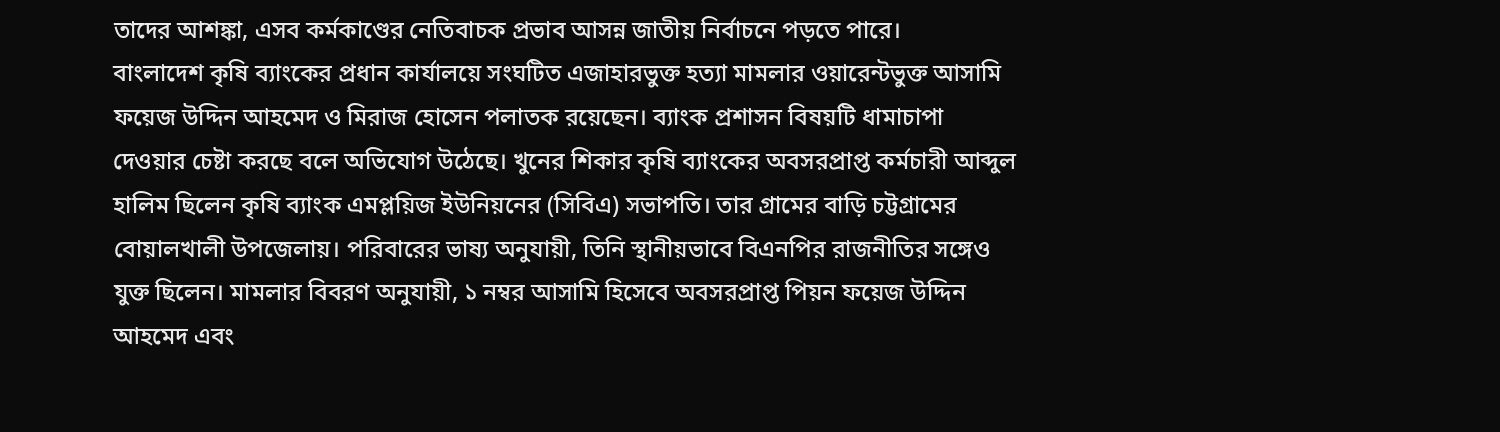তাদের আশঙ্কা, এসব কর্মকাণ্ডের নেতিবাচক প্রভাব আসন্ন জাতীয় নির্বাচনে পড়তে পারে।
বাংলাদেশ কৃষি ব্যাংকের প্রধান কার্যালয়ে সংঘটিত এজাহারভুক্ত হত্যা মামলার ওয়ারেন্টভুক্ত আসামি ফয়েজ উদ্দিন আহমেদ ও মিরাজ হোসেন পলাতক রয়েছেন। ব্যাংক প্রশাসন বিষয়টি ধামাচাপা দেওয়ার চেষ্টা করছে বলে অভিযোগ উঠেছে। খুনের শিকার কৃষি ব্যাংকের অবসরপ্রাপ্ত কর্মচারী আব্দুল হালিম ছিলেন কৃষি ব্যাংক এমপ্লয়িজ ইউনিয়নের (সিবিএ) সভাপতি। তার গ্রামের বাড়ি চট্টগ্রামের বোয়ালখালী উপজেলায়। পরিবারের ভাষ্য অনুযায়ী, তিনি স্থানীয়ভাবে বিএনপির রাজনীতির সঙ্গেও যুক্ত ছিলেন। মামলার বিবরণ অনুযায়ী, ১ নম্বর আসামি হিসেবে অবসরপ্রাপ্ত পিয়ন ফয়েজ উদ্দিন আহমেদ এবং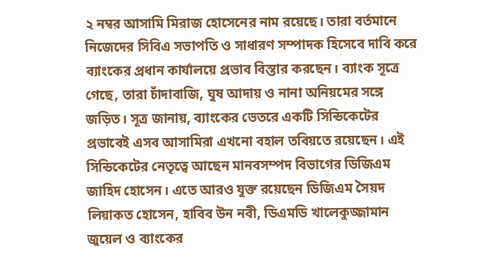২ নম্বর আসামি মিরাজ হোসেনের নাম রয়েছে। তারা বর্তমানে নিজেদের সিবিএ সভাপতি ও সাধারণ সম্পাদক হিসেবে দাবি করে ব্যাংকের প্রধান কার্যালয়ে প্রভাব বিস্তার করছেন। ব্যাংক সূত্রে গেছে, তারা চাঁদাবাজি, ঘুষ আদায় ও নানা অনিয়মের সঙ্গে জড়িত। সূত্র জানায়, ব্যাংকের ভেতরে একটি সিন্ডিকেটের প্রভাবেই এসব আসামিরা এখনো বহাল তবিয়তে রয়েছেন। এই সিন্ডিকেটের নেতৃত্বে আছেন মানবসম্পদ বিভাগের ডিজিএম জাহিদ হোসেন। এতে আরও যুক্ত রয়েছেন ডিজিএম সৈয়দ লিয়াকত হোসেন, হাবিব উন নবী, ডিএমডি খালেকুজ্জামান জুয়েল ও ব্যাংকের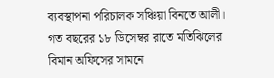ব্যবস্থাপনা পরিচালক সঞ্চিয়া বিনতে আলী। গত বছরের ১৮ ডিসেম্বর রাতে মতিঝিলের বিমান অফিসের সামনে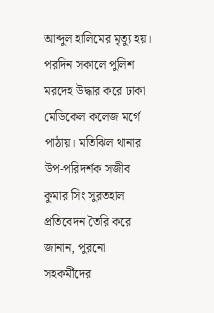আব্দুল হালিমের মৃত্যু হয়। পরদিন সকালে পুলিশ মরদেহ উদ্ধার করে ঢাকা মেডিকেল কলেজ মর্গে পাঠায়। মতিঝিল থানার উপ-পরিদর্শক সজীব কুমার সিং সুরতহাল প্রতিবেদন তৈরি করে জানান, পুরনো সহকর্মীদের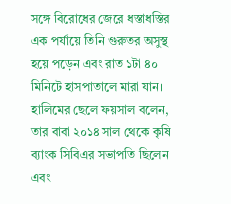সঙ্গে বিরোধের জেরে ধস্তাধস্তির এক পর্যায়ে তিনি গুরুতর অসুস্থ হয়ে পড়েন এবং রাত ১টা ৪০ মিনিটে হাসপাতালে মারা যান। হালিমের ছেলে ফয়সাল বলেন, তার বাবা ২০১৪ সাল থেকে কৃষি ব্যাংক সিবিএর সভাপতি ছিলেন এবং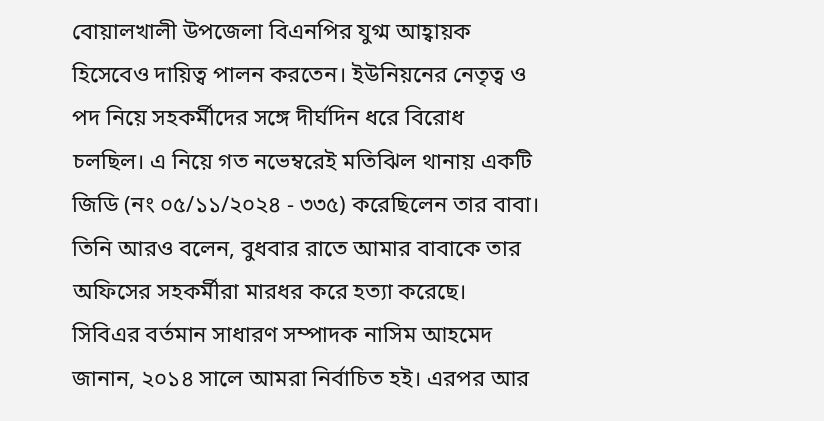বোয়ালখালী উপজেলা বিএনপির যুগ্ম আহ্বায়ক হিসেবেও দায়িত্ব পালন করতেন। ইউনিয়নের নেতৃত্ব ও পদ নিয়ে সহকর্মীদের সঙ্গে দীর্ঘদিন ধরে বিরোধ চলছিল। এ নিয়ে গত নভেম্বরেই মতিঝিল থানায় একটি জিডি (নং ০৫/১১/২০২৪ - ৩৩৫) করেছিলেন তার বাবা। তিনি আরও বলেন, বুধবার রাতে আমার বাবাকে তার অফিসের সহকর্মীরা মারধর করে হত্যা করেছে। সিবিএর বর্তমান সাধারণ সম্পাদক নাসিম আহমেদ জানান, ২০১৪ সালে আমরা নির্বাচিত হই। এরপর আর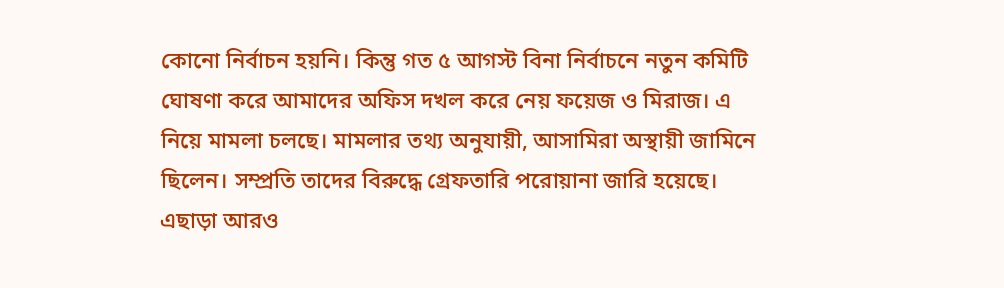কোনো নির্বাচন হয়নি। কিন্তু গত ৫ আগস্ট বিনা নির্বাচনে নতুন কমিটি ঘোষণা করে আমাদের অফিস দখল করে নেয় ফয়েজ ও মিরাজ। এ নিয়ে মামলা চলছে। মামলার তথ্য অনুযায়ী, আসামিরা অস্থায়ী জামিনে ছিলেন। সম্প্রতি তাদের বিরুদ্ধে গ্রেফতারি পরোয়ানা জারি হয়েছে। এছাড়া আরও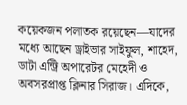কয়েকজন পলাতক রয়েছেন—যাদের মধ্যে আছেন ড্রাইভার সাইফুল, শাহেদ, ডাটা এন্ট্রি অপারেটর মেহেদী ও অবসরপ্রাপ্ত ক্লিনার সিরাজ। এদিকে,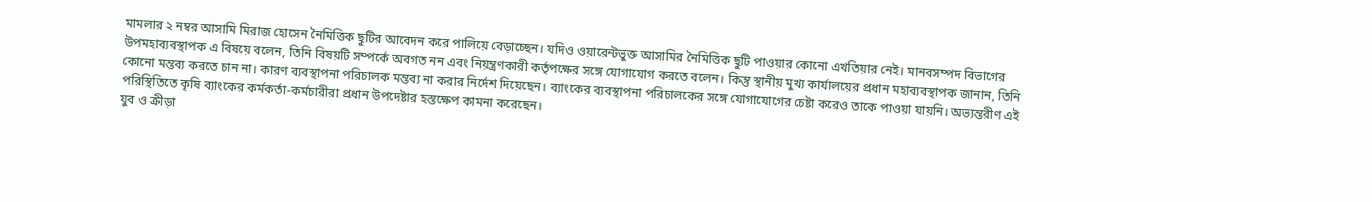মামলার ২ নম্বর আসামি মিরাজ হোসেন নৈমিত্তিক ছুটির আবেদন করে পালিয়ে বেড়াচ্ছেন। যদিও ওয়ারেন্টভুক্ত আসামির নৈমিত্তিক ছুটি পাওয়ার কোনো এখতিয়ার নেই। মানবসম্পদ বিভাগের উপমহাব্যবস্থাপক এ বিষয়ে বলেন, তিনি বিষয়টি সম্পর্কে অবগত নন এবং নিয়ন্ত্রণকারী কর্তৃপক্ষের সঙ্গে যোগাযোগ করতে বলেন। কিন্তু স্থানীয় মুখ্য কার্যালয়ের প্রধান মহাব্যবস্থাপক জানান, তিনি কোনো মন্তব্য করতে চান না। কারণ ব্যবস্থাপনা পরিচালক মন্তব্য না করার নির্দেশ দিয়েছেন। ব্যাংকের ব্যবস্থাপনা পরিচালকের সঙ্গে যোগাযোগের চেষ্টা করেও তাকে পাওয়া যায়নি। অভ্যন্তরীণ এই পরিস্থিতিতে কৃষি ব্যাংকের কর্মকর্তা-কর্মচারীরা প্রধান উপদেষ্টার হস্তক্ষেপ কামনা করেছেন।
যুব ও ক্রীড়া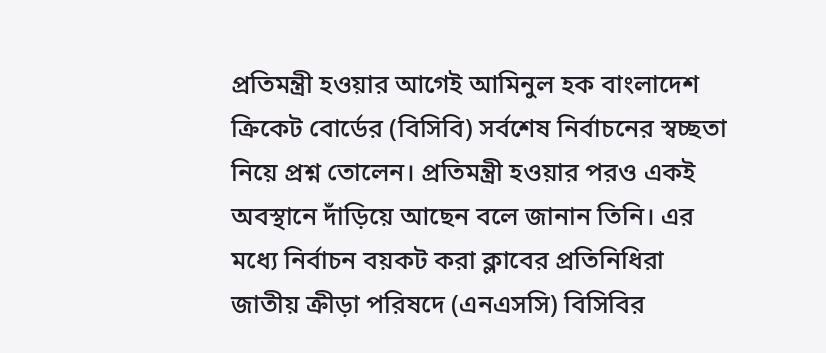প্রতিমন্ত্রী হওয়ার আগেই আমিনুল হক বাংলাদেশ ক্রিকেট বোর্ডের (বিসিবি) সর্বশেষ নির্বাচনের স্বচ্ছতা নিয়ে প্রশ্ন তোলেন। প্রতিমন্ত্রী হওয়ার পরও একই অবস্থানে দাঁড়িয়ে আছেন বলে জানান তিনি। এর মধ্যে নির্বাচন বয়কট করা ক্লাবের প্রতিনিধিরা জাতীয় ক্রীড়া পরিষদে (এনএসসি) বিসিবির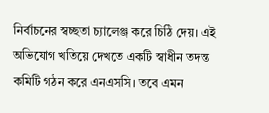নির্বাচনের স্বচ্ছতা চ্যালেঞ্জ করে চিঠি দেয়। এই অভিযোগ খতিয়ে দেখতে একটি স্বাধীন তদন্ত কমিটি গঠন করে এনএসসি। তবে এমন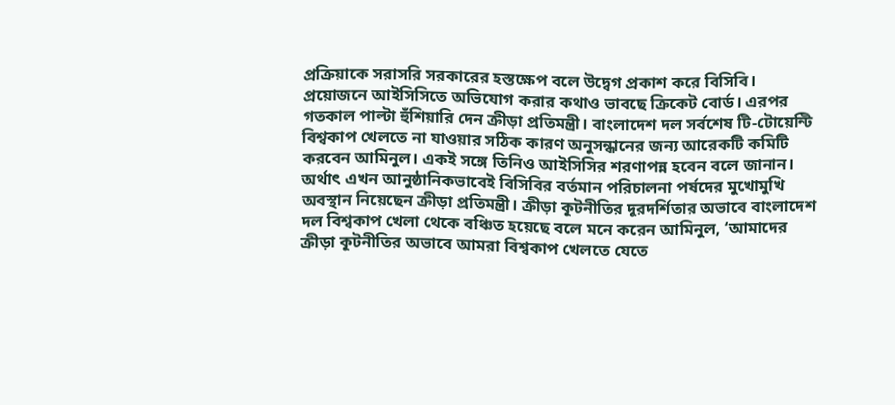প্রক্রিয়াকে সরাসরি সরকারের হস্তক্ষেপ বলে উদ্বেগ প্রকাশ করে বিসিবি। প্রয়োজনে আইসিসিতে অভিযোগ করার কথাও ভাবছে ক্রিকেট বোর্ড। এরপর গতকাল পাল্টা হুঁশিয়ারি দেন ক্রীড়া প্রতিমন্ত্রী। বাংলাদেশ দল সর্বশেষ টি-টোয়েন্টি বিশ্বকাপ খেলতে না যাওয়ার সঠিক কারণ অনুসন্ধানের জন্য আরেকটি কমিটি করবেন আমিনুল। একই সঙ্গে তিনিও আইসিসির শরণাপন্ন হবেন বলে জানান। অর্থাৎ এখন আনুষ্ঠানিকভাবেই বিসিবির বর্তমান পরিচালনা পর্ষদের মুখোমুখি অবস্থান নিয়েছেন ক্রীড়া প্রতিমন্ত্রী। ক্রীড়া কূটনীতির দূরদর্শিতার অভাবে বাংলাদেশ দল বিশ্বকাপ খেলা থেকে বঞ্চিত হয়েছে বলে মনে করেন আমিনুল, ‘আমাদের ক্রীড়া কূটনীতির অভাবে আমরা বিশ্বকাপ খেলতে যেতে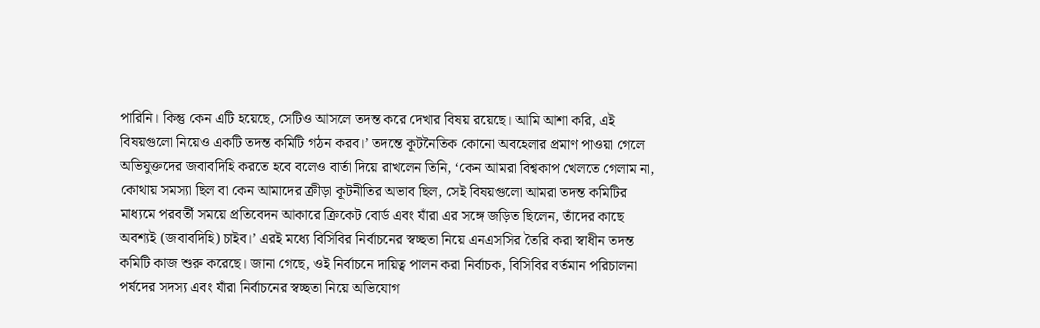পারিনি। কিন্তু কেন এটি হয়েছে, সেটিও আসলে তদন্ত করে দেখার বিষয় রয়েছে। আমি আশা করি, এই বিষয়গুলো নিয়েও একটি তদন্ত কমিটি গঠন করব।’ তদন্তে কূটনৈতিক কোনো অবহেলার প্রমাণ পাওয়া গেলে অভিযুক্তদের জবাবদিহি করতে হবে বলেও বার্তা দিয়ে রাখলেন তিনি, ‘কেন আমরা বিশ্বকাপ খেলতে গেলাম না, কোথায় সমস্যা ছিল বা কেন আমাদের ক্রীড়া কূটনীতির অভাব ছিল, সেই বিষয়গুলো আমরা তদন্ত কমিটির মাধ্যমে পরবর্তী সময়ে প্রতিবেদন আকারে ক্রিকেট বোর্ড এবং যাঁরা এর সঙ্গে জড়িত ছিলেন, তাঁদের কাছে অবশ্যই (জবাবদিহি) চাইব।’ এরই মধ্যে বিসিবির নির্বাচনের স্বচ্ছতা নিয়ে এনএসসির তৈরি করা স্বাধীন তদন্ত কমিটি কাজ শুরু করেছে। জানা গেছে, ওই নির্বাচনে দায়িত্ব পালন করা নির্বাচক, বিসিবির বর্তমান পরিচালনা পর্ষদের সদস্য এবং যাঁরা নির্বাচনের স্বচ্ছতা নিয়ে অভিযোগ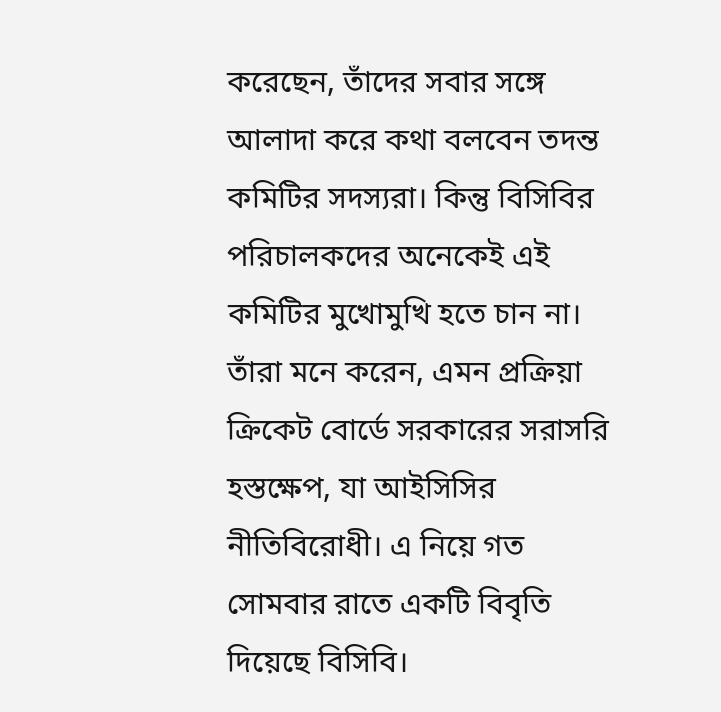করেছেন, তাঁদের সবার সঙ্গে আলাদা করে কথা বলবেন তদন্ত কমিটির সদস্যরা। কিন্তু বিসিবির পরিচালকদের অনেকেই এই কমিটির মুখোমুখি হতে চান না। তাঁরা মনে করেন, এমন প্রক্রিয়া ক্রিকেট বোর্ডে সরকারের সরাসরি হস্তক্ষেপ, যা আইসিসির নীতিবিরোধী। এ নিয়ে গত সোমবার রাতে একটি বিবৃতি দিয়েছে বিসিবি।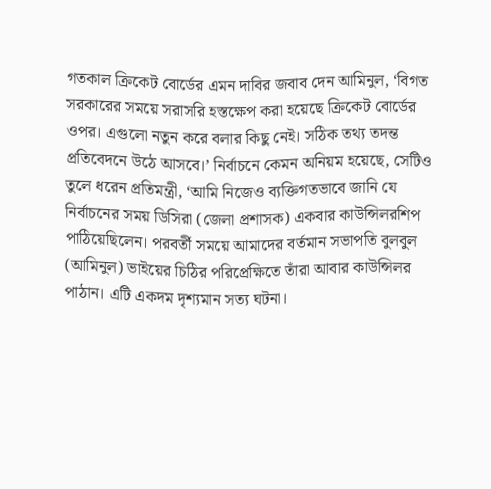গতকাল ক্রিকেট বোর্ডের এমন দাবির জবাব দেন আমিনুল, ‘বিগত সরকারের সময়ে সরাসরি হস্তক্ষেপ করা হয়েছে ক্রিকেট বোর্ডের ওপর। এগুলো নতুন করে বলার কিছু নেই। সঠিক তথ্য তদন্ত প্রতিবেদনে উঠে আসবে।’ নির্বাচনে কেমন অনিয়ম হয়েছে, সেটিও তুলে ধরেন প্রতিমন্ত্রী, ‘আমি নিজেও ব্যক্তিগতভাবে জানি যে নির্বাচনের সময় ডিসিরা (জেলা প্রশাসক) একবার কাউন্সিলরশিপ পাঠিয়েছিলেন। পরবর্তী সময়ে আমাদের বর্তমান সভাপতি বুলবুল (আমিনুল) ভাইয়ের চিঠির পরিপ্রেক্ষিতে তাঁরা আবার কাউন্সিলর পাঠান। এটি একদম দৃশ্যমান সত্য ঘটনা।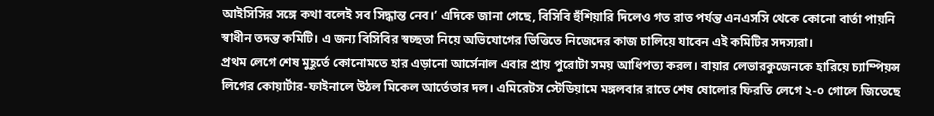আইসিসির সঙ্গে কথা বলেই সব সিদ্ধান্ত নেব।’ এদিকে জানা গেছে, বিসিবি হুঁশিয়ারি দিলেও গত রাত পর্যন্ত এনএসসি থেকে কোনো বার্তা পায়নি স্বাধীন তদন্ত কমিটি। এ জন্য বিসিবির স্বচ্ছতা নিয়ে অভিযোগের ভিত্তিতে নিজেদের কাজ চালিয়ে যাবেন এই কমিটির সদস্যরা।
প্রথম লেগে শেষ মুহূর্তে কোনোমতে হার এড়ানো আর্সেনাল এবার প্রায় পুরোটা সময় আধিপত্য করল। বায়ার লেভারকুজেনকে হারিয়ে চ্যাম্পিয়ন্স লিগের কোয়ার্টার-ফাইনালে উঠল মিকেল আর্তেতার দল। এমিরেটস স্টেডিয়ামে মঙ্গলবার রাতে শেষ ষোলোর ফিরতি লেগে ২-০ গোলে জিতেছে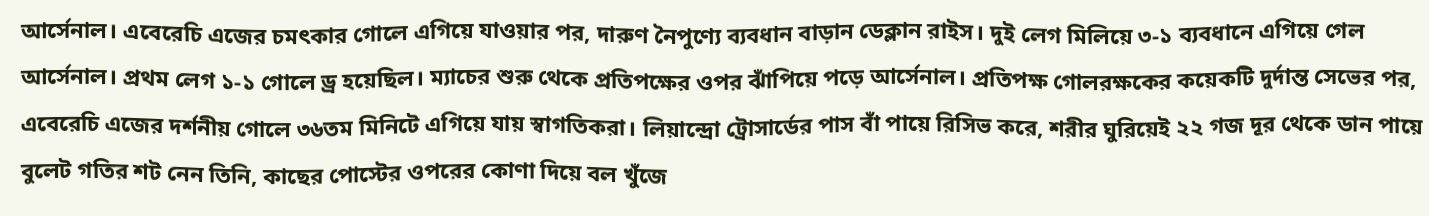আর্সেনাল। এবেরেচি এজের চমৎকার গোলে এগিয়ে যাওয়ার পর, দারুণ নৈপুণ্যে ব্যবধান বাড়ান ডেক্লান রাইস। দুই লেগ মিলিয়ে ৩-১ ব্যবধানে এগিয়ে গেল আর্সেনাল। প্রথম লেগ ১-১ গোলে ড্র হয়েছিল। ম্যাচের শুরু থেকে প্রতিপক্ষের ওপর ঝাঁপিয়ে পড়ে আর্সেনাল। প্রতিপক্ষ গোলরক্ষকের কয়েকটি দুর্দান্ত সেভের পর, এবেরেচি এজের দর্শনীয় গোলে ৩৬তম মিনিটে এগিয়ে যায় স্বাগতিকরা। লিয়ান্দ্রো ট্রোসার্ডের পাস বাঁ পায়ে রিসিভ করে, শরীর ঘুরিয়েই ২২ গজ দূর থেকে ডান পায়ে বুলেট গতির শট নেন তিনি, কাছের পোস্টের ওপরের কোণা দিয়ে বল খুঁজে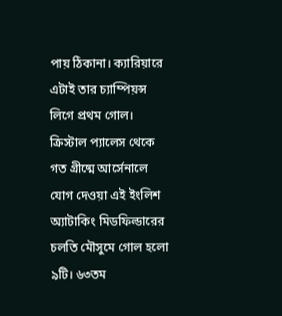পায় ঠিকানা। ক্যারিয়ারে এটাই তার চ্যাম্পিয়ন্স লিগে প্রথম গোল। ক্রিস্টাল প্যালেস থেকে গত গ্রীষ্মে আর্সেনালে যোগ দেওয়া এই ইংলিশ অ্যাটাকিং মিডফিল্ডারের চলতি মৌসুমে গোল হলো ৯টি। ৬৩তম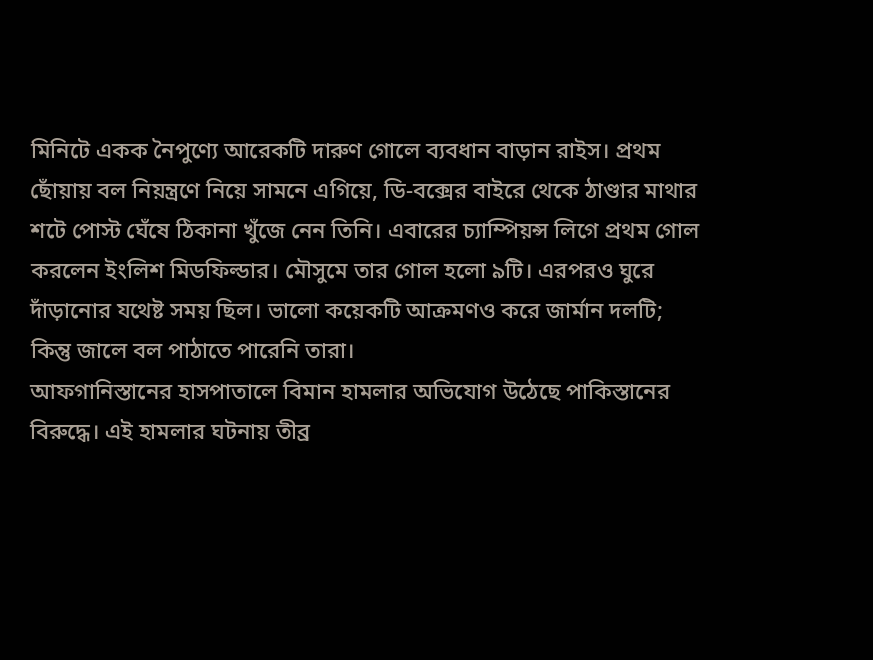মিনিটে একক নৈপুণ্যে আরেকটি দারুণ গোলে ব্যবধান বাড়ান রাইস। প্রথম ছোঁয়ায় বল নিয়ন্ত্রণে নিয়ে সামনে এগিয়ে, ডি-বক্সের বাইরে থেকে ঠাণ্ডার মাথার শটে পোস্ট ঘেঁষে ঠিকানা খুঁজে নেন তিনি। এবারের চ্যাম্পিয়ন্স লিগে প্রথম গোল করলেন ইংলিশ মিডফিল্ডার। মৌসুমে তার গোল হলো ৯টি। এরপরও ঘুরে দাঁড়ানোর যথেষ্ট সময় ছিল। ভালো কয়েকটি আক্রমণও করে জার্মান দলটি; কিন্তু জালে বল পাঠাতে পারেনি তারা।
আফগানিস্তানের হাসপাতালে বিমান হামলার অভিযোগ উঠেছে পাকিস্তানের বিরুদ্ধে। এই হামলার ঘটনায় তীব্র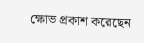ক্ষোভ প্রকাশ করেছেন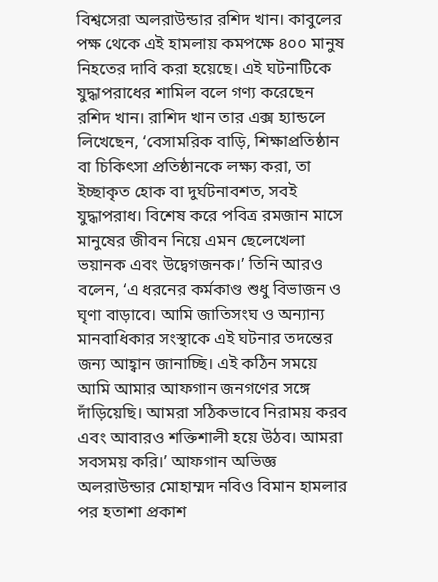বিশ্বসেরা অলরাউন্ডার রশিদ খান। কাবুলের পক্ষ থেকে এই হামলায় কমপক্ষে ৪০০ মানুষ নিহতের দাবি করা হয়েছে। এই ঘটনাটিকে যুদ্ধাপরাধের শামিল বলে গণ্য করেছেন রশিদ খান। রাশিদ খান তার এক্স হ্যান্ডলে লিখেছেন, ‘বেসামরিক বাড়ি, শিক্ষাপ্রতিষ্ঠান বা চিকিৎসা প্রতিষ্ঠানকে লক্ষ্য করা, তা ইচ্ছাকৃত হোক বা দুর্ঘটনাবশত, সবই যুদ্ধাপরাধ। বিশেষ করে পবিত্র রমজান মাসে মানুষের জীবন নিয়ে এমন ছেলেখেলা ভয়ানক এবং উদ্বেগজনক।’ তিনি আরও বলেন, ‘এ ধরনের কর্মকাণ্ড শুধু বিভাজন ও ঘৃণা বাড়াবে। আমি জাতিসংঘ ও অন্যান্য মানবাধিকার সংস্থাকে এই ঘটনার তদন্তের জন্য আহ্বান জানাচ্ছি। এই কঠিন সময়ে আমি আমার আফগান জনগণের সঙ্গে দাঁড়িয়েছি। আমরা সঠিকভাবে নিরাময় করব এবং আবারও শক্তিশালী হয়ে উঠব। আমরা সবসময় করি।’ আফগান অভিজ্ঞ অলরাউন্ডার মোহাম্মদ নবিও বিমান হামলার পর হতাশা প্রকাশ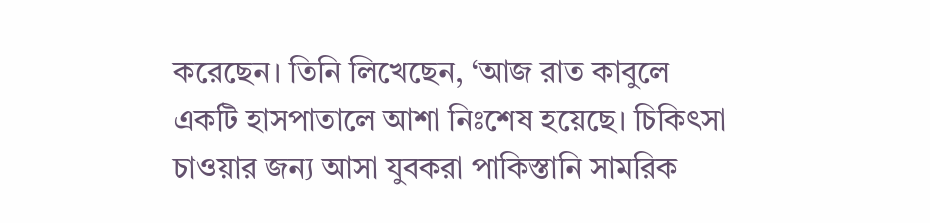করেছেন। তিনি লিখেছেন, ‘আজ রাত কাবুলে একটি হাসপাতালে আশা নিঃশেষ হয়েছে। চিকিৎসা চাওয়ার জন্য আসা যুবকরা পাকিস্তানি সামরিক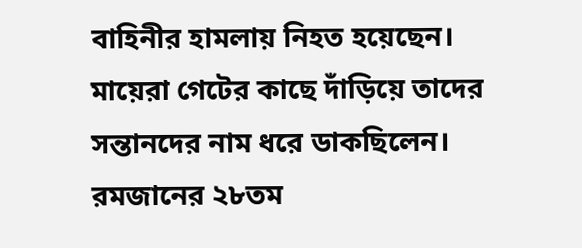বাহিনীর হামলায় নিহত হয়েছেন। মায়েরা গেটের কাছে দাঁড়িয়ে তাদের সন্তানদের নাম ধরে ডাকছিলেন। রমজানের ২৮তম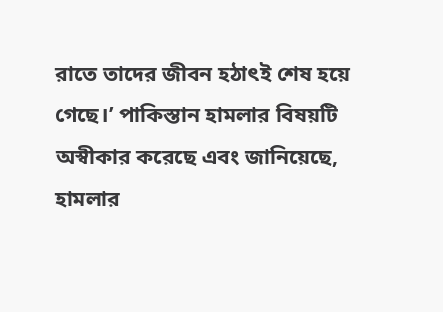রাতে তাদের জীবন হঠাৎই শেষ হয়ে গেছে।’ পাকিস্তান হামলার বিষয়টি অস্বীকার করেছে এবং জানিয়েছে, হামলার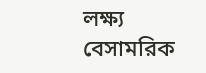লক্ষ্য বেসামরিক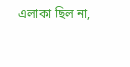এলাকা ছিল না,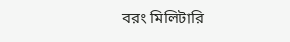বরং মিলিটারি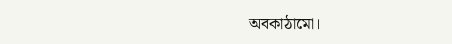অবকাঠামো।